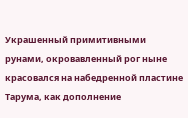Украшенный примитивными рунами, окровавленный рог ныне красовался на набедренной пластине Тарума, как дополнение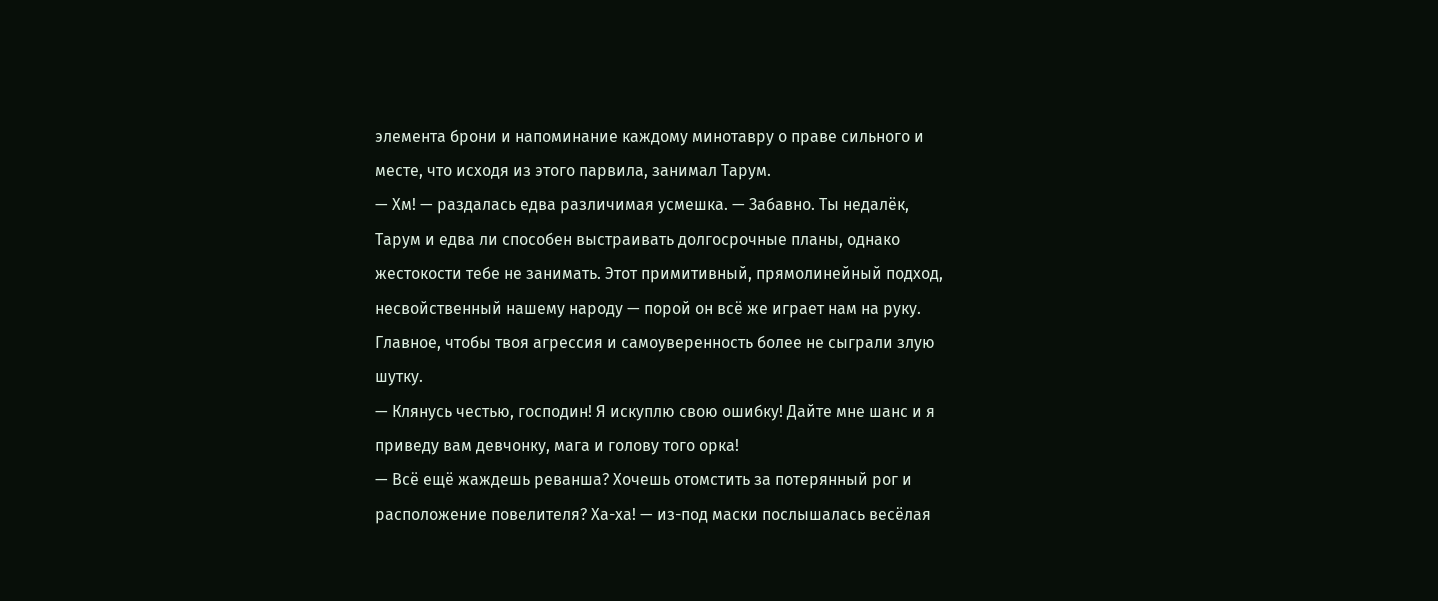элемента брони и напоминание каждому минотавру о праве сильного и месте, что исходя из этого парвила, занимал Тарум.
— Хм! — раздалась едва различимая усмешка. — Забавно. Ты недалёк, Тарум и едва ли способен выстраивать долгосрочные планы, однако жестокости тебе не занимать. Этот примитивный, прямолинейный подход, несвойственный нашему народу — порой он всё же играет нам на руку. Главное, чтобы твоя агрессия и самоуверенность более не сыграли злую шутку.
— Клянусь честью, господин! Я искуплю свою ошибку! Дайте мне шанс и я приведу вам девчонку, мага и голову того орка!
— Всё ещё жаждешь реванша? Хочешь отомстить за потерянный рог и расположение повелителя? Ха-ха! — из-под маски послышалась весёлая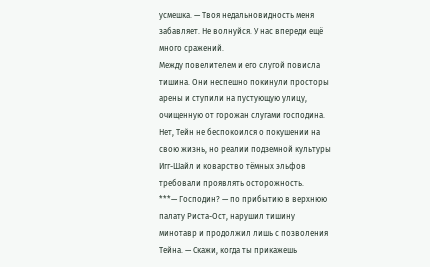усмешка. — Твоя недальновидность меня забавляет. Не волнуйся. У нас впереди ещё много сражений.
Между повелителем и его слугой повисла тишина. Они неспешно покинули просторы арены и ступили на пустующую улицу, очищенную от горожан слугами господина. Нет, Тейн не беспокоился о покушении на свою жизнь, но реалии подземной культуры Игг-Шайл и коварство тёмных эльфов требовали проявлять осторожность.
***— Господин? — по прибытию в верхнюю палату Риста-Ост, нарушил тишину минотавр и продолжил лишь с позволения Тейна. — Скажи, когда ты прикажешь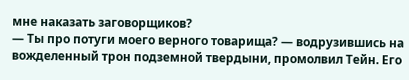мне наказать заговорщиков?
— Ты про потуги моего верного товарища? — водрузившись на вожделенный трон подземной твердыни, промолвил Тейн. Его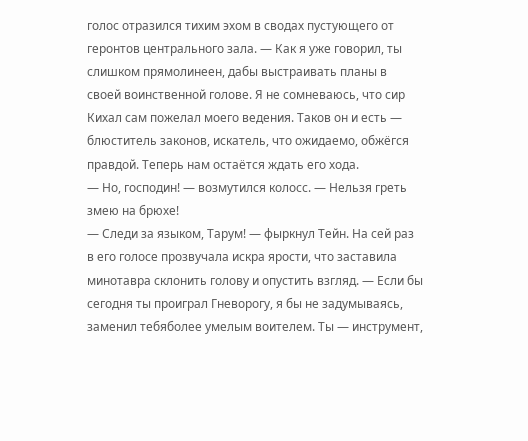голос отразился тихим эхом в сводах пустующего от геронтов центрального зала. — Как я уже говорил, ты слишком прямолинеен, дабы выстраивать планы в своей воинственной голове. Я не сомневаюсь, что сир Кихал сам пожелал моего ведения. Таков он и есть — блюститель законов, искатель, что ожидаемо, обжёгся правдой. Теперь нам остаётся ждать его хода.
— Но, господин! — возмутился колосс. — Нельзя греть змею на брюхе!
— Следи за языком, Тарум! — фыркнул Тейн. На сей раз в его голосе прозвучала искра ярости, что заставила минотавра склонить голову и опустить взгляд. — Если бы сегодня ты проиграл Гневорогу, я бы не задумываясь, заменил тебяболее умелым воителем. Ты — инструмент,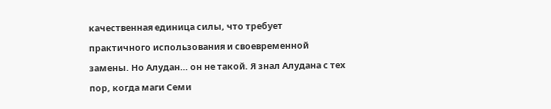качественная единица силы, что требует практичного использования и своевременной замены. Но Алудан… он не такой. Я знал Алудана с тех пор, когда маги Семи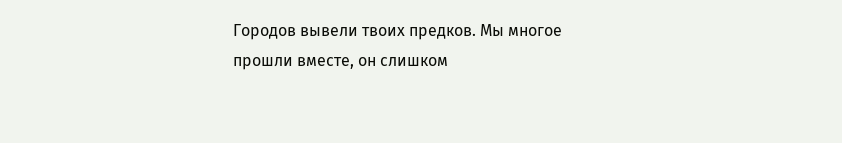Городов вывели твоих предков. Мы многое прошли вместе, он слишком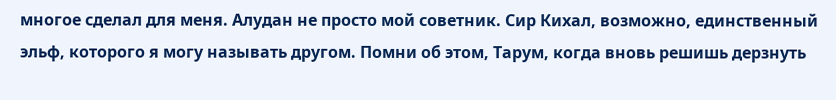многое сделал для меня. Алудан не просто мой советник. Сир Кихал, возможно, единственный эльф, которого я могу называть другом. Помни об этом, Тарум, когда вновь решишь дерзнуть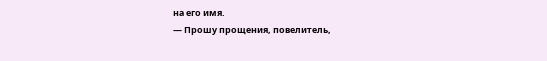на его имя.
— Прошу прощения, повелитель,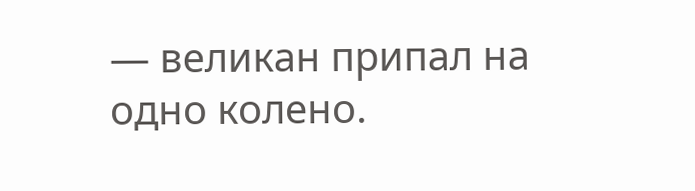— великан припал на одно колено.